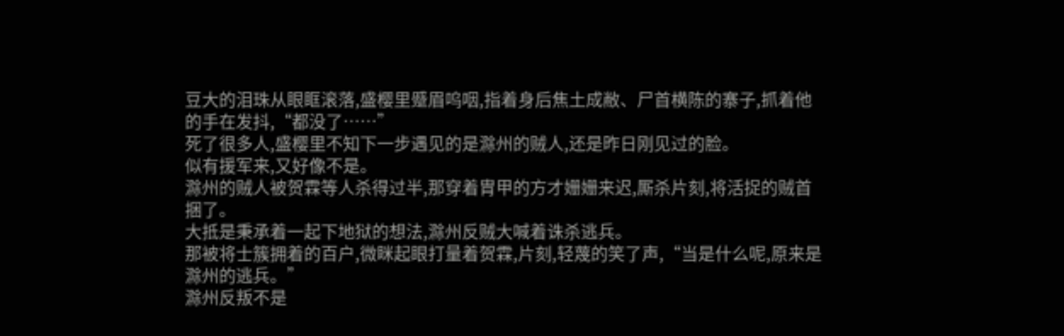豆大的泪珠从眼眶滚落,盛樱里蹙眉呜咽,指着身后焦土成敝、尸首横陈的寨子,抓着他的手在发抖,“都没了……”
死了很多人,盛樱里不知下一步遇见的是滁州的贼人,还是昨日刚见过的脸。
似有援军来,又好像不是。
滁州的贼人被贺霖等人杀得过半,那穿着胄甲的方才姗姗来迟,厮杀片刻,将活捉的贼首捆了。
大抵是秉承着一起下地狱的想法,滁州反贼大喊着诛杀逃兵。
那被将士簇拥着的百户,微眯起眼打量着贺霖,片刻,轻蔑的笑了声,“当是什么呢,原来是滁州的逃兵。”
滁州反叛不是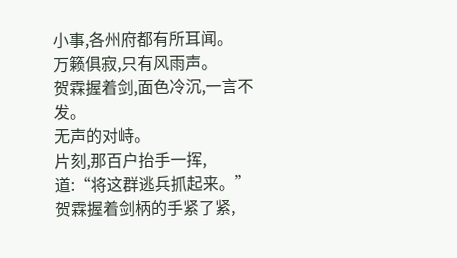小事,各州府都有所耳闻。
万籁俱寂,只有风雨声。
贺霖握着剑,面色冷沉,一言不发。
无声的对峙。
片刻,那百户抬手一挥,道:“将这群逃兵抓起来。”
贺霖握着剑柄的手紧了紧,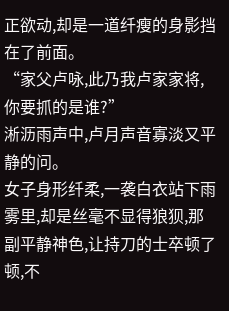正欲动,却是一道纤瘦的身影挡在了前面。
“家父卢咏,此乃我卢家家将,你要抓的是谁?”
淅沥雨声中,卢月声音寡淡又平静的问。
女子身形纤柔,一袭白衣站下雨雾里,却是丝毫不显得狼狈,那副平静神色,让持刀的士卒顿了顿,不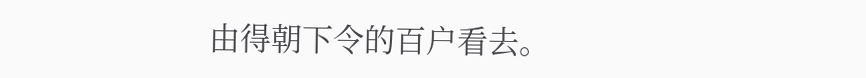由得朝下令的百户看去。